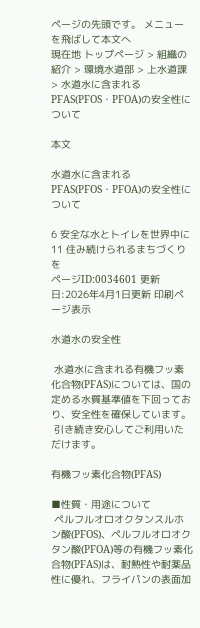ページの先頭です。 メニューを飛ばして本文へ
現在地 トップページ > 組織の紹介 > 環境水道部 > 上水道課 > 水道水に含まれるPFAS(PFOS・PFOA)の安全性について

本文

水道水に含まれるPFAS(PFOS・PFOA)の安全性について

6 安全な水とトイレを世界中に11 住み続けられるまちづくりを
ページID:0034601 更新日:2026年4月1日更新 印刷ページ表示

水道水の安全性

 水道水に含まれる有機フッ素化合物(PFAS)については、国の定める水質基準値を下回っており、安全性を確保しています。
 引き続き安心してご利用いただけます。

有機フッ素化合物(PFAS)

■性質・用途について
 ペルフルオロオクタンスルホン酸(PFOS)、ペルフルオロオクタン酸(PFOA)等の有機フッ素化合物(PFAS)は、耐熱性や耐薬品性に優れ、フライパンの表面加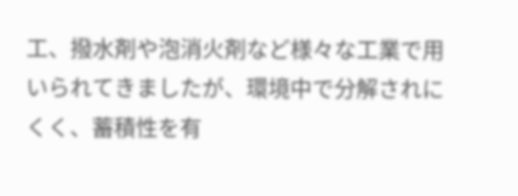工、撥水剤や泡消火剤など様々な工業で用いられてきましたが、環境中で分解されにくく、蓄積性を有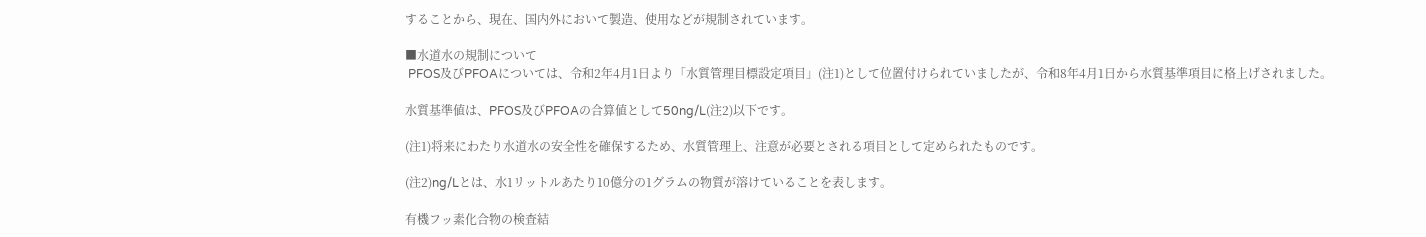することから、現在、国内外において製造、使用などが規制されています。

■水道水の規制について
 PFOS及びPFOAについては、令和2年4月1日より「水質管理目標設定項目」(注1)として位置付けられていましたが、令和8年4月1日から水質基準項目に格上げされました。

水質基準値は、PFOS及びPFOAの合算値として50ng/L(注2)以下です。

(注1)将来にわたり水道水の安全性を確保するため、水質管理上、注意が必要とされる項目として定められたものです。

(注2)ng/Lとは、水1リットルあたり10億分の1グラムの物質が溶けていることを表します。

有機フッ素化合物の検査結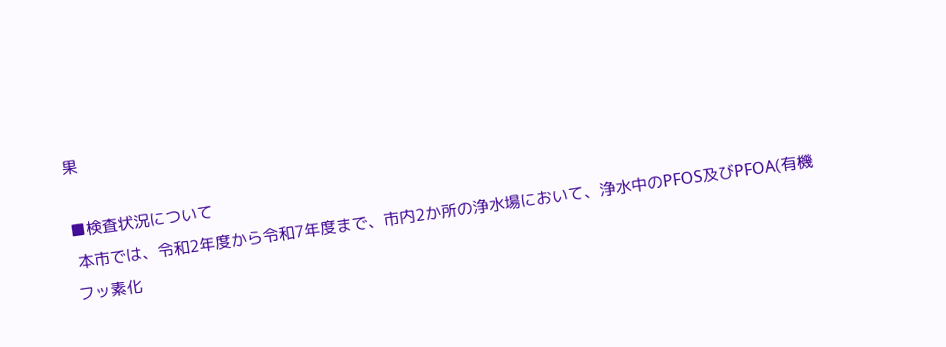果

■検査状況について
 本市では、令和2年度から令和7年度まで、市内2か所の浄水場において、浄水中のPFOS及びPFOA(有機フッ素化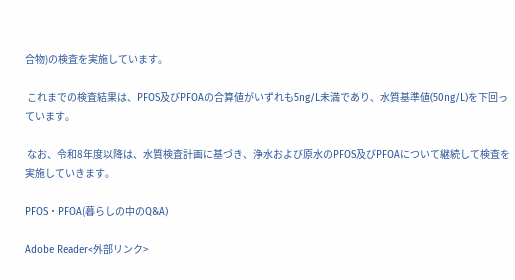合物)の検査を実施しています。

 これまでの検査結果は、PFOS及びPFOAの合算値がいずれも5ng/L未満であり、水質基準値(50ng/L)を下回っています。

 なお、令和8年度以降は、水質検査計画に基づき、浄水および原水のPFOS及びPFOAについて継続して検査を実施していきます。

PFOS・PFOA(暮らしの中のQ&A)

Adobe Reader<外部リンク>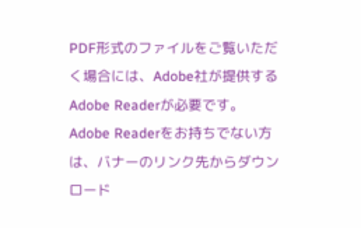PDF形式のファイルをご覧いただく場合には、Adobe社が提供するAdobe Readerが必要です。
Adobe Readerをお持ちでない方は、バナーのリンク先からダウンロード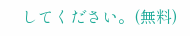してください。(無料)